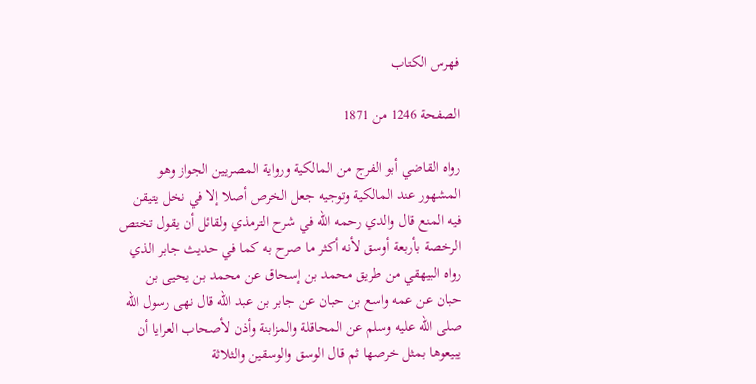فهرس الكتاب

الصفحة 1246 من 1871

رواه القاضي أبو الفرج من المالكية ورواية المصريين الجواز وهو المشهور عند المالكية وتوجيه جعل الخرص أصلا إلا في نخل يتيقن فيه المنع قال والدي رحمه الله في شرح الترمذي ولقائل أن يقول تختص الرخصة بأربعة أوسق لأنه أكثر ما صرح به كما في حديث جابر الذي رواه البيهقي من طريق محمد بن إسحاق عن محمد بن يحيى بن حبان عن عمه واسع بن حبان عن جابر بن عبد الله قال نهى رسول الله صلى الله عليه وسلم عن المحاقلة والمزابنة وأذن لأصحاب العرايا أن يبيعوها بمثل خرصها ثم قال الوسق والوسقين والثلاثة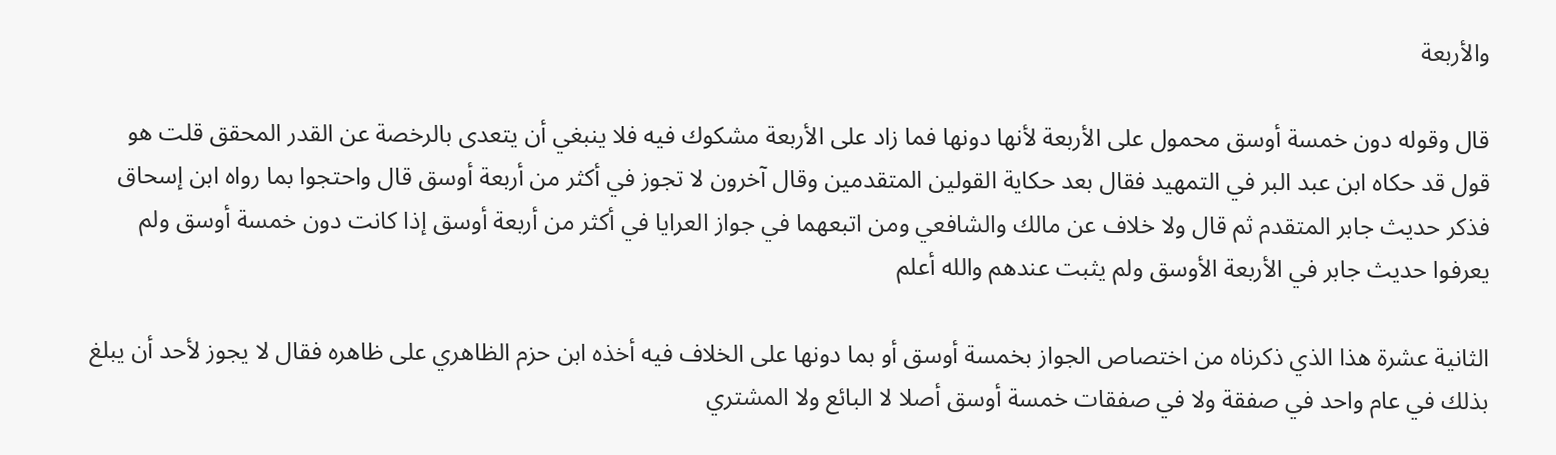والأربعة

قال وقوله دون خمسة أوسق محمول على الأربعة لأنها دونها فما زاد على الأربعة مشكوك فيه فلا ينبغي أن يتعدى بالرخصة عن القدر المحقق قلت هو قول قد حكاه ابن عبد البر في التمهيد فقال بعد حكاية القولين المتقدمين وقال آخرون لا تجوز في أكثر من أربعة أوسق قال واحتجوا بما رواه ابن إسحاق فذكر حديث جابر المتقدم ثم قال ولا خلاف عن مالك والشافعي ومن اتبعهما في جواز العرايا في أكثر من أربعة أوسق إذا كانت دون خمسة أوسق ولم يعرفوا حديث جابر في الأربعة الأوسق ولم يثبت عندهم والله أعلم

الثانية عشرة هذا الذي ذكرناه من اختصاص الجواز بخمسة أوسق أو بما دونها على الخلاف فيه أخذه ابن حزم الظاهري على ظاهره فقال لا يجوز لأحد أن يبلغ بذلك في عام واحد في صفقة ولا في صفقات خمسة أوسق أصلا لا البائع ولا المشتري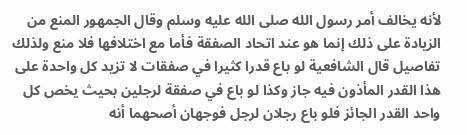لأنه يخالف أمر رسول الله صلى الله عليه وسلم وقال الجمهور المنع من الزيادة على ذلك إنما هو عند اتحاد الصفقة فأما مع اختلافها فلا منع ولذلك تفاصيل قال الشافعية لو باع قدرا كثيرا في صفقات لا تزيد كل واحدة على هذا القدر المأذون فيه جاز وكذا لو باع في صفقة لرجلين بحيث يخص كل واحد القدر الجائز فلو باع رجلان لرجل فوجهان أصحهما أنه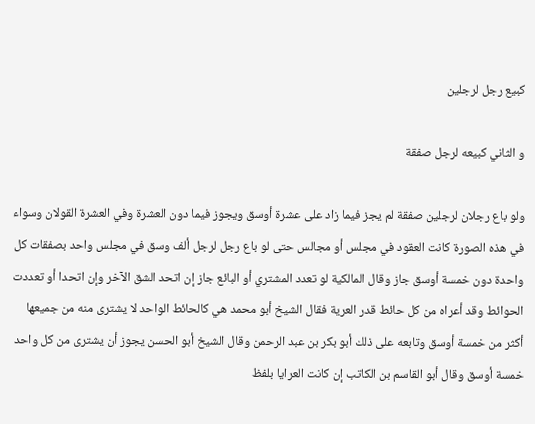كبيع رجل لرجلين

و الثاني كبيعه لرجل صفقة

ولو باع رجلان لرجلين صفقة لم يجز فيما زاد على عشرة أوسق ويجوز فيما دون العشرة وفي العشرة القولان وسواء في هذه الصورة كانت العقود في مجلس أو مجالس حتى لو باع رجل لرجل ألف وسق في مجلس واحد بصفقات كل واحدة دون خمسة أوسق جاز وقال المالكية لو تعدد المشتري أو البائع جاز إن اتحد الشق الآخر وإن اتحدا أو تعددت الحوائط وقد أعراه من كل حائط قدر العرية فقال الشيخ أبو محمد هي كالحائط الواحد لا يشترى منه من جميعها أكثر من خمسة أوسق وتابعه على ذلك أبو بكر بن عبد الرحمن وقال الشيخ أبو الحسن يجوز أن يشترى من كل واحد خمسة أوسق وقال أبو القاسم بن الكاتب إن كانت العرايا بلفظ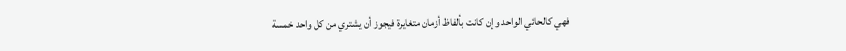فهي كالحائي الواحد وإن كانت بألفاظ أزمان متغايرة فيجوز أن يشتري من كل واحد خمسة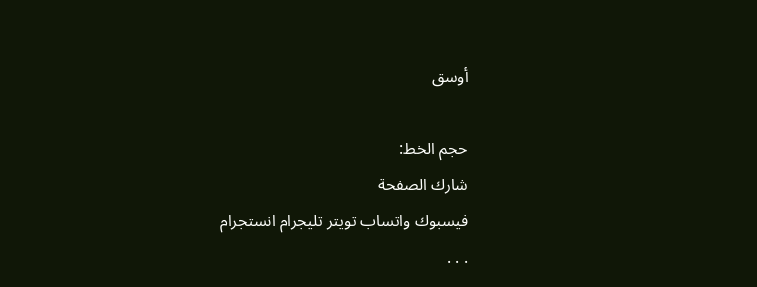أوسق

حجم الخط:
شارك الصفحة
فيسبوك واتساب تويتر تليجرام انستجرام
. . .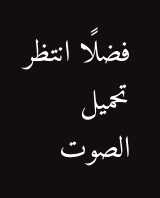فضلًا انتظر تحميل الصوت